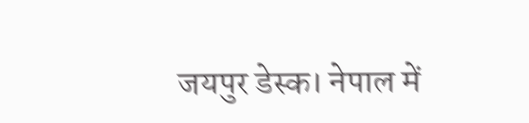जयपुर डेस्क। नेपाल में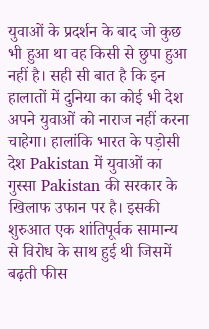युवाओं के प्रदर्शन के बाद जो कुछ भी हुआ था वह किसी से छुपा हुआ नहीं है। सही सी बात है कि इन हालातों में दुनिया का कोई भी देश अपने युवाओं को नाराज नहीं करना चाहेगा। हालांकि भारत के पड़ोसी देश Pakistan में युवाओं का गुस्सा Pakistan की सरकार के खिलाफ उफान पर है। इसकी शुरुआत एक शांतिपूर्वक सामान्य से विरोध के साथ हुई थी जिसमें बढ़ती फीस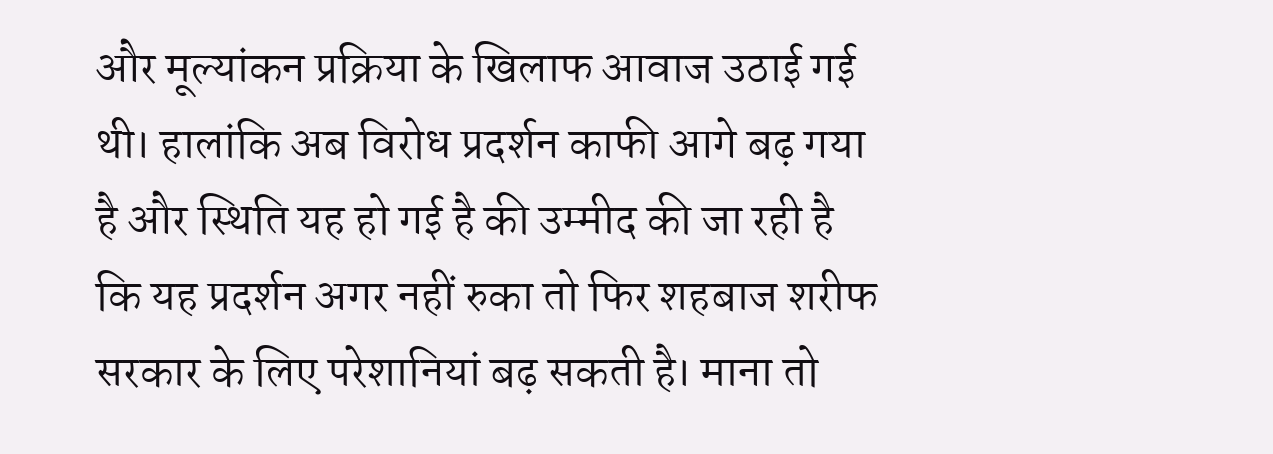और मूल्यांकन प्रक्रिया के खिलाफ आवाज उठाई गई थी। हालांकि अब विरोध प्रदर्शन काफी आगे बढ़ गया है और स्थिति यह हो गई है की उम्मीद की जा रही है कि यह प्रदर्शन अगर नहीं रुका तो फिर शहबाज शरीफ सरकार के लिए परेशानियां बढ़ सकती है। माना तो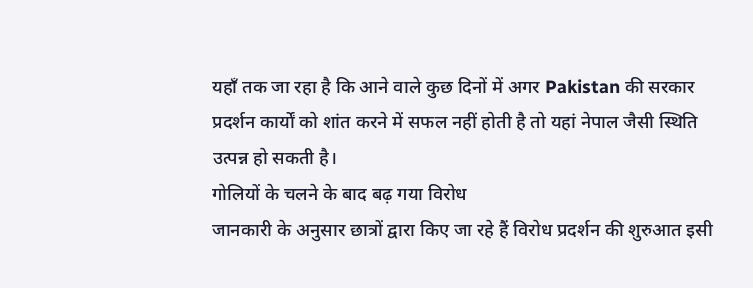यहाँ तक जा रहा है कि आने वाले कुछ दिनों में अगर Pakistan की सरकार प्रदर्शन कार्यों को शांत करने में सफल नहीं होती है तो यहां नेपाल जैसी स्थिति उत्पन्न हो सकती है।
गोलियों के चलने के बाद बढ़ गया विरोध
जानकारी के अनुसार छात्रों द्वारा किए जा रहे हैं विरोध प्रदर्शन की शुरुआत इसी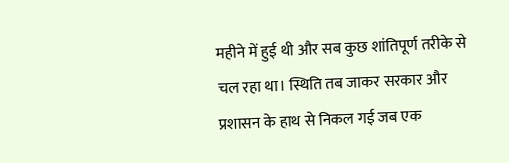महीने में हुई थी और सब कुछ शांतिपूर्ण तरीके से चल रहा था। स्थिति तब जाकर सरकार और प्रशासन के हाथ से निकल गई जब एक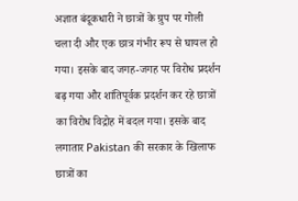अज्ञात बंदूकधारी ने छात्रों के ग्रुप पर गोली चला दी और एक छात्र गंभीर रूप से घायल हो गया। इसके बाद जगह-जगह पर विरोध प्रदर्शन बढ़ गया और शांतिपूर्वक प्रदर्शन कर रहे छात्रों का विरोध विद्रोह में बदल गया। इसके बाद लगातार Pakistan की सरकार के खिलाफ छात्रों का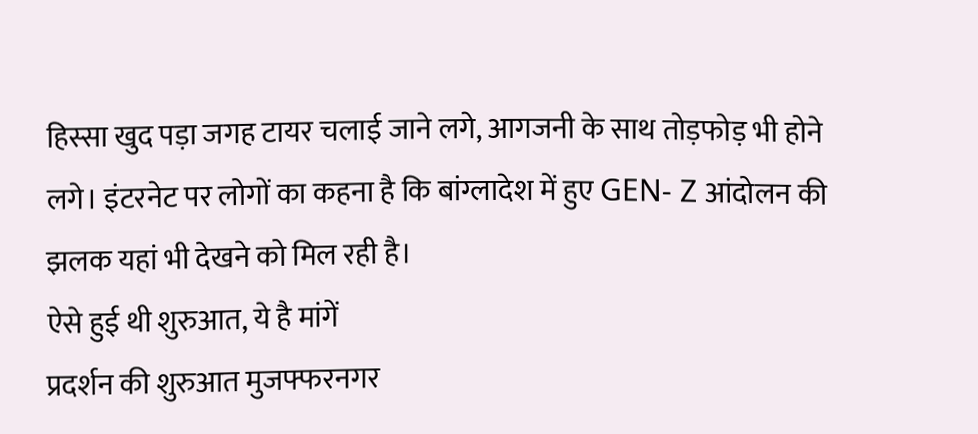हिस्सा खुद पड़ा जगह टायर चलाई जाने लगे, आगजनी के साथ तोड़फोड़ भी होने लगे। इंटरनेट पर लोगों का कहना है कि बांग्लादेश में हुए GEN- Z आंदोलन की झलक यहां भी देखने को मिल रही है।
ऐसे हुई थी शुरुआत, ये है मांगें
प्रदर्शन की शुरुआत मुजफ्फरनगर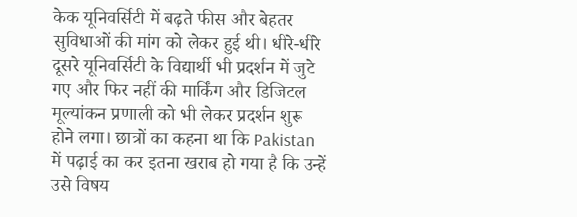केक यूनिवर्सिटी में बढ़ते फीस और बेहतर सुविधाओं की मांग को लेकर हुई थी। धीरे-धीरे दूसरे यूनिवर्सिटी के विद्यार्थी भी प्रदर्शन में जुटे गए और फिर नहीं की मार्किंग और डिजिटल मूल्यांकन प्रणाली को भी लेकर प्रदर्शन शुरू होने लगा। छात्रों का कहना था कि Pakistan में पढ़ाई का कर इतना खराब हो गया है कि उन्हें उसे विषय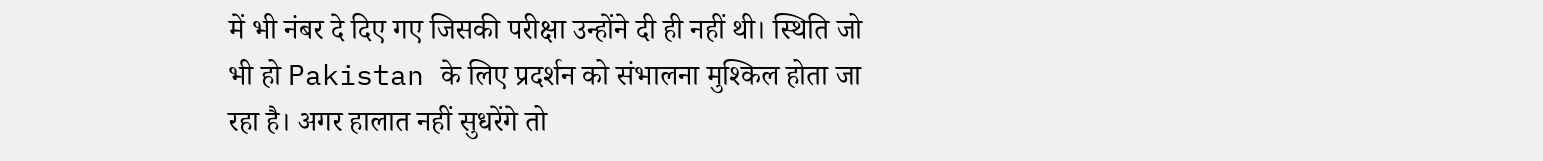में भी नंबर दे दिए गए जिसकी परीक्षा उन्होंने दी ही नहीं थी। स्थिति जो भी हो Pakistan के लिए प्रदर्शन को संभालना मुश्किल होता जा रहा है। अगर हालात नहीं सुधरेंगे तो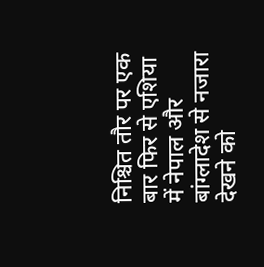निश्चित तौर पर एक बार फिर से एशिया में नेपाल और बांग्लादेश से नजारा देखने को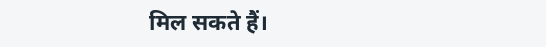मिल सकते हैं।